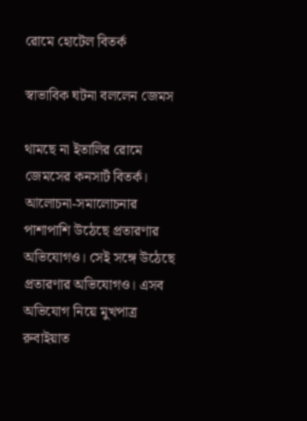রোমে হোটেল বিতর্ক

স্বাভাবিক ঘটনা বললেন জেমস

থামছে না ইতালির রোমে জেমসের কনসার্ট বিতর্ক। আলোচনা-সমালোচনার পাশাপাশি উঠেছে প্রতারণার অভিযোগও। সেই সঙ্গে উঠেছে প্রতারণার অভিযোগও। এসব অভিযোগ নিয়ে মুখপাত্র রুবাইয়াত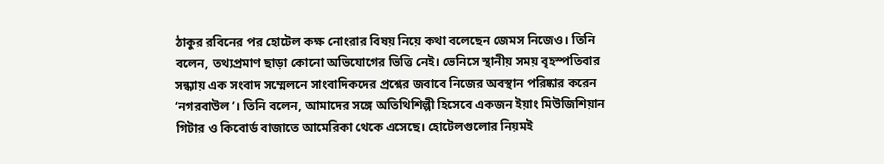ঠাকুর রবিনের পর হোটেল কক্ষ নোংরার বিষয় নিয়ে কথা বলেছেন জেমস নিজেও। তিনি বলেন, তথ্যপ্রমাণ ছাড়া কোনো অভিযোগের ভিত্তি নেই। ভেনিসে স্থানীয় সময় বৃহস্পতিবার সন্ধ্যায় এক সংবাদ সম্মেলনে সাংবাদিকদের প্রশ্নের জবাবে নিজের অবস্থান পরিষ্কার করেন ‘নগরবাউল’। তিনি বলেন, আমাদের সঙ্গে অতিথিশিল্পী হিসেবে একজন ইয়াং মিউজিশিয়ান গিটার ও কিবোর্ড বাজাতে আমেরিকা থেকে এসেছে। হোটেলগুলোর নিয়মই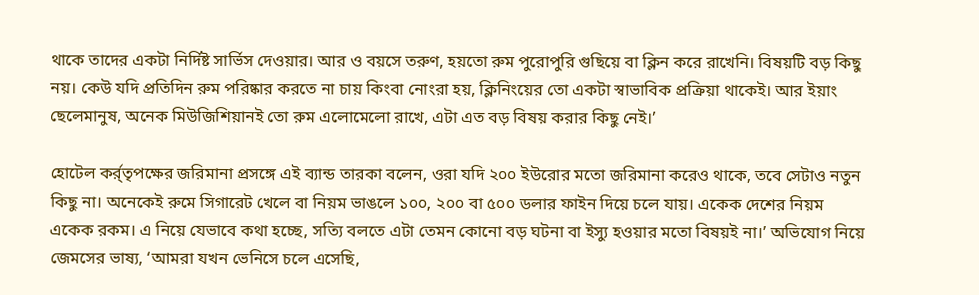থাকে তাদের একটা নির্দিষ্ট সার্ভিস দেওয়ার। আর ও বয়সে তরুণ, হয়তো রুম পুরোপুরি গুছিয়ে বা ক্লিন করে রাখেনি। বিষয়টি বড় কিছু নয়। কেউ যদি প্রতিদিন রুম পরিষ্কার করতে না চায় কিংবা নোংরা হয়, ক্লিনিংয়ের তো একটা স্বাভাবিক প্রক্রিয়া থাকেই। আর ইয়াং ছেলেমানুষ, অনেক মিউজিশিয়ানই তো রুম এলোমেলো রাখে, এটা এত বড় বিষয় করার কিছু নেই।’

হোটেল কর্র্তৃপক্ষের জরিমানা প্রসঙ্গে এই ব্যান্ড তারকা বলেন, ওরা যদি ২০০ ইউরোর মতো জরিমানা করেও থাকে, তবে সেটাও নতুন কিছু না। অনেকেই রুমে সিগারেট খেলে বা নিয়ম ভাঙলে ১০০, ২০০ বা ৫০০ ডলার ফাইন দিয়ে চলে যায়। একেক দেশের নিয়ম একেক রকম। এ নিয়ে যেভাবে কথা হচ্ছে, সত্যি বলতে এটা তেমন কোনো বড় ঘটনা বা ইস্যু হওয়ার মতো বিষয়ই না।’ অভিযোগ নিয়ে জেমসের ভাষ্য, ‘আমরা যখন ভেনিসে চলে এসেছি,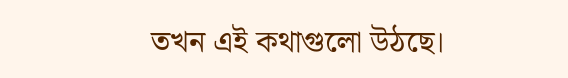তখন এই কথাগুলো উঠছে।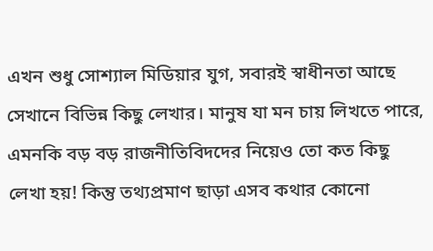এখন শুধু সোশ্যাল মিডিয়ার যুগ, সবারই স্বাধীনতা আছে সেখানে বিভিন্ন কিছু লেখার। মানুষ যা মন চায় লিখতে পারে, এমনকি বড় বড় রাজনীতিবিদদের নিয়েও তো কত কিছু লেখা হয়! কিন্তু তথ্যপ্রমাণ ছাড়া এসব কথার কোনো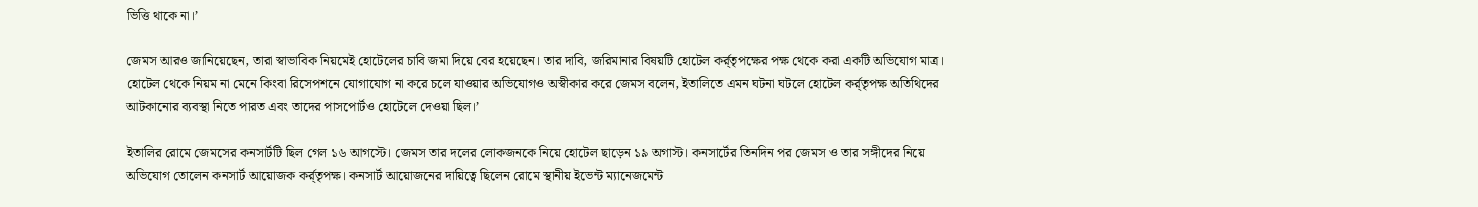ভিত্তি থাকে না।’

জেমস আরও জানিয়েছেন, তারা স্বাভাবিক নিয়মেই হোটেলের চাবি জমা দিয়ে বের হয়েছেন। তার দাবি, জরিমানার বিষয়টি হোটেল কর্র্তৃপক্ষের পক্ষ থেকে করা একটি অভিযোগ মাত্র। হোটেল থেকে নিয়ম না মেনে কিংবা রিসেপশনে যোগাযোগ না করে চলে যাওয়ার অভিযোগও অস্বীকার করে জেমস বলেন, ইতালিতে এমন ঘটনা ঘটলে হোটেল কর্র্তৃপক্ষ অতিথিদের আটকানোর ব্যবস্থা নিতে পারত এবং তাদের পাসপোর্টও হোটেলে দেওয়া ছিল।’

ইতালির রোমে জেমসের কনসার্টটি ছিল গেল ১৬ আগস্টে। জেমস তার দলের লোকজনকে নিয়ে হোটেল ছাড়েন ১৯ অগাস্ট। কনসার্টের তিনদিন পর জেমস ও তার সঙ্গীদের নিয়ে অভিযোগ তোলেন কনসার্ট আয়োজক কর্র্তৃপক্ষ। কনসার্ট আয়োজনের দায়িত্বে ছিলেন রোমে স্থানীয় ইভেন্ট ম্যানেজমেন্ট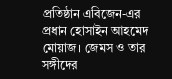প্রতিষ্ঠান এবিজেন-এর প্রধান হোসাইন আহমেদ মোয়াজ। জেমস ও তার সঙ্গীদের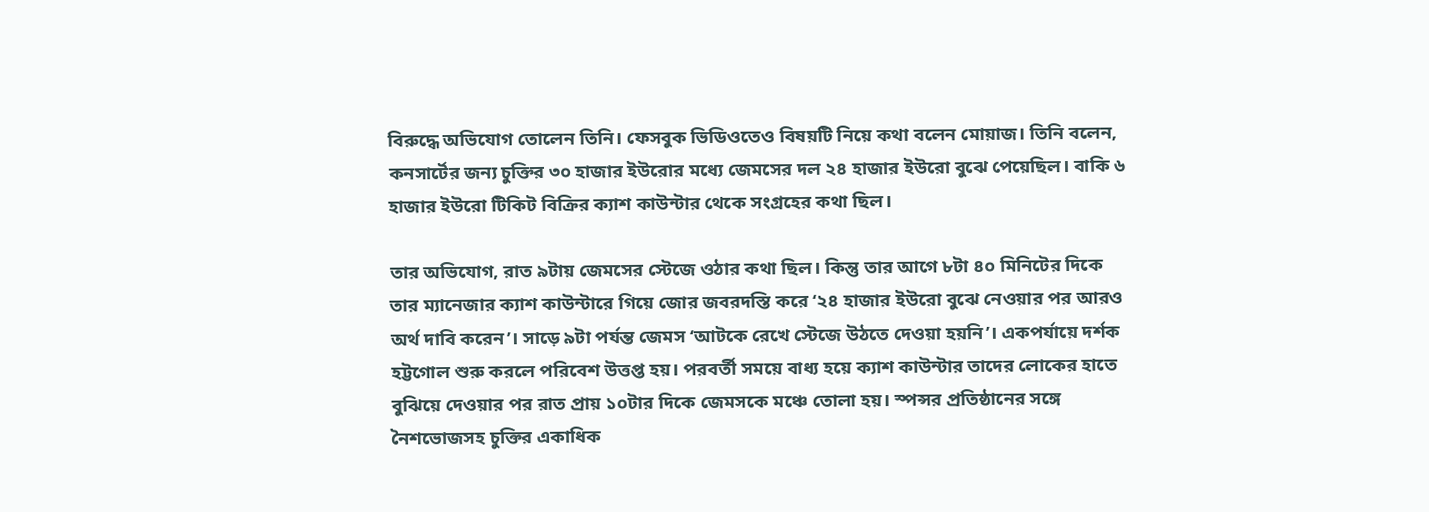বিরুদ্ধে অভিযোগ তোলেন তিনি। ফেসবুক ভিডিওতেও বিষয়টি নিয়ে কথা বলেন মোয়াজ। তিনি বলেন, কনসার্টের জন্য চুক্তির ৩০ হাজার ইউরোর মধ্যে জেমসের দল ২৪ হাজার ইউরো বুঝে পেয়েছিল। বাকি ৬ হাজার ইউরো টিকিট বিক্রির ক্যাশ কাউন্টার থেকে সংগ্রহের কথা ছিল।

তার অভিযোগ, রাত ৯টায় জেমসের স্টেজে ওঠার কথা ছিল। কিন্তু তার আগে ৮টা ৪০ মিনিটের দিকে তার ম্যানেজার ক্যাশ কাউন্টারে গিয়ে জোর জবরদস্তি করে ‘২৪ হাজার ইউরো বুঝে নেওয়ার পর আরও অর্থ দাবি করেন’। সাড়ে ৯টা পর্যন্ত জেমস ‘আটকে রেখে স্টেজে উঠতে দেওয়া হয়নি’। একপর্যায়ে দর্শক হট্টগোল শুরু করলে পরিবেশ উত্তপ্ত হয়। পরবর্তী সময়ে বাধ্য হয়ে ক্যাশ কাউন্টার তাদের লোকের হাতে বুঝিয়ে দেওয়ার পর রাত প্রায় ১০টার দিকে জেমসকে মঞ্চে তোলা হয়। স্পন্সর প্রতিষ্ঠানের সঙ্গে নৈশভোজসহ চুক্তির একাধিক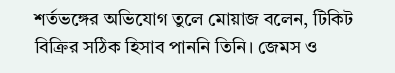শর্তভঙ্গের অভিযোগ তুলে মোয়াজ বলেন, টিকিট বিক্রির সঠিক হিসাব পাননি তিনি। জেমস ও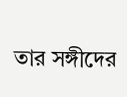তার সঙ্গীদের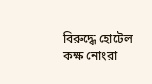বিরুদ্ধে হোটেল কক্ষ নোংরা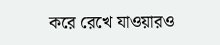করে রেখে যাওয়ারও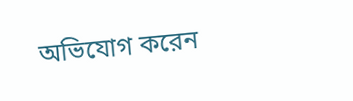অভিযোগ করেন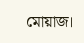মোয়াজ।